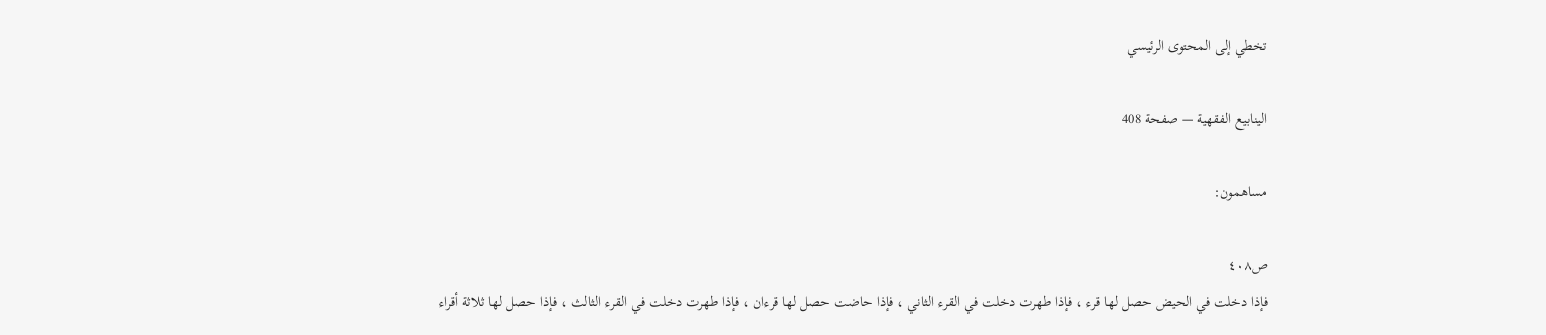تخطي إلى المحتوى الرئيسي

الينابيع الفقهية — صفحة 408

مساهمون:

ص٤٠٨
فإذا دخلت في الحيض حصل لها قرء ، فإذا طهرت دخلت في القرء الثاني ، فإذا حاضت حصل لها قرءان ، فإذا طهرت دخلت في القرء الثالث ، فإذا حصل لها ثلاثة أقراء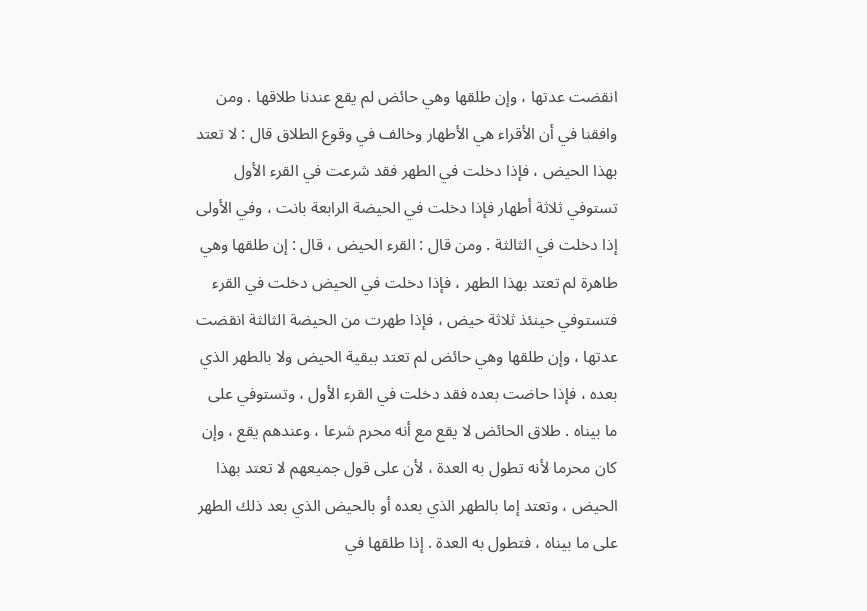انقضت عدتها ، وإن طلقها وهي حائض لم يقع عندنا طلاقها . ومن وافقنا في أن الأقراء هي الأطهار وخالف في وقوع الطلاق قال : لا تعتد بهذا الحيض ، فإذا دخلت في الطهر فقد شرعت في القرء الأول تستوفي ثلاثة أطهار فإذا دخلت في الحيضة الرابعة بانت ، وفي الأولى إذا دخلت في الثالثة . ومن قال : القرء الحيض ، قال : إن طلقها وهي طاهرة لم تعتد بهذا الطهر ، فإذا دخلت في الحيض دخلت في القرء فتستوفي حينئذ ثلاثة حيض ، فإذا طهرت من الحيضة الثالثة انقضت عدتها ، وإن طلقها وهي حائض لم تعتد ببقية الحيض ولا بالطهر الذي بعده ، فإذا حاضت بعده فقد دخلت في القرء الأول ، وتستوفي على ما بيناه . طلاق الحائض لا يقع مع أنه محرم شرعا ، وعندهم يقع ، وإن كان محرما لأنه تطول به العدة ، لأن على قول جميعهم لا تعتد بهذا الحيض ، وتعتد إما بالطهر الذي بعده أو بالحيض الذي بعد ذلك الطهر على ما بيناه ، فتطول به العدة . إذا طلقها في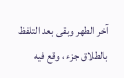آخر الطهر وبقى بعد التلفظ بالطلاق جزء ، وقع فيه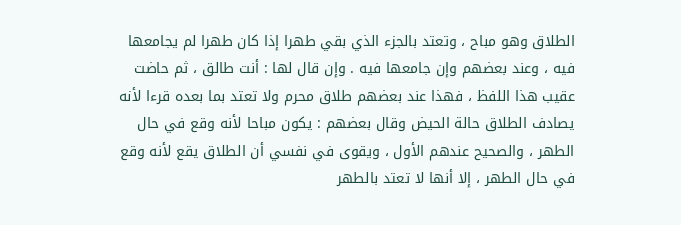الطلاق وهو مباح ، وتعتد بالجزء الذي بقي طهرا إذا كان طهرا لم يجامعها فيه ، وعند بعضهم وإن جامعها فيه . وإن قال لها : أنت طالق ، ثم حاضت عقيب هذا اللفظ ، فهذا عند بعضهم طلاق محرم ولا تعتد بما بعده قرءا لأنه يصادف الطلاق حالة الحيض وقال بعضهم : يكون مباحا لأنه وقع في حال الطهر ، والصحيح عندهم الأول ، ويقوى في نفسي أن الطلاق يقع لأنه وقع في حال الطهر ، إلا أنها لا تعتد بالطهر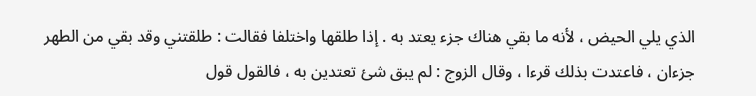الذي يلي الحيض ، لأنه ما بقي هناك جزء يعتد به . إذا طلقها واختلفا فقالت : طلقتني وقد بقي من الطهر جزءان ، فاعتدت بذلك قرءا ، وقال الزوج : لم يبق شئ تعتدين به ، فالقول قول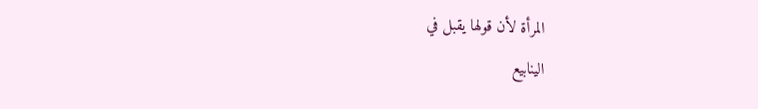المرأة لأن قولها يقبل في
الينابيع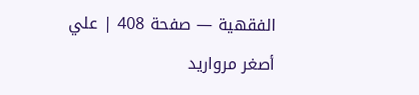الفقهية — صفحة 408 | علي أصغر مرواريد